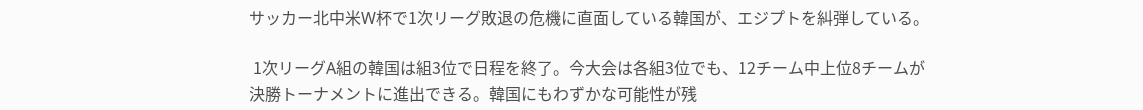サッカー北中米W杯で1次リーグ敗退の危機に直面している韓国が、エジプトを糾弾している。

 1次リーグA組の韓国は組3位で日程を終了。今大会は各組3位でも、12チーム中上位8チームが決勝トーナメントに進出できる。韓国にもわずかな可能性が残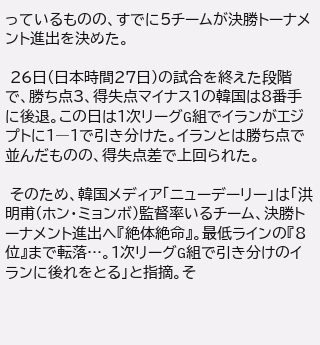っているものの、すでに5チームが決勝トーナメント進出を決めた。

 26日(日本時間27日)の試合を終えた段階で、勝ち点3、得失点マイナス1の韓国は8番手に後退。この日は1次リーグG組でイランがエジプトに1―1で引き分けた。イランとは勝ち点で並んだものの、得失点差で上回られた。

 そのため、韓国メディア「ニューデーリー」は「洪明甫(ホン・ミョンボ)監督率いるチーム、決勝トーナメント進出へ『絶体絶命』。最低ラインの『8位』まで転落…。1次リーグG組で引き分けのイランに後れをとる」と指摘。そ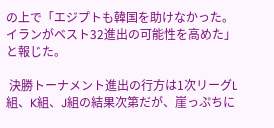の上で「エジプトも韓国を助けなかった。イランがベスト32進出の可能性を高めた」と報じた。

 決勝トーナメント進出の行方は1次リーグL組、K組、J組の結果次第だが、崖っぷちに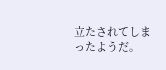立たされてしまったようだ。